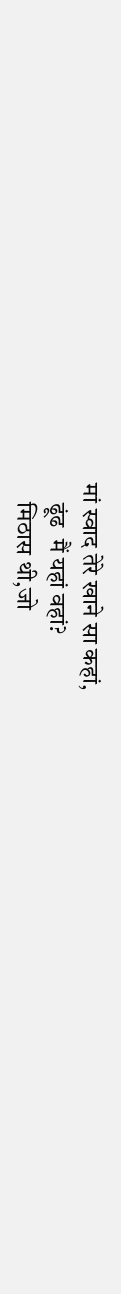मां स्वाद तेरे खाने सा कहां,
    ढूंढ  मैं यहां वहां?
    मिठास थी,जो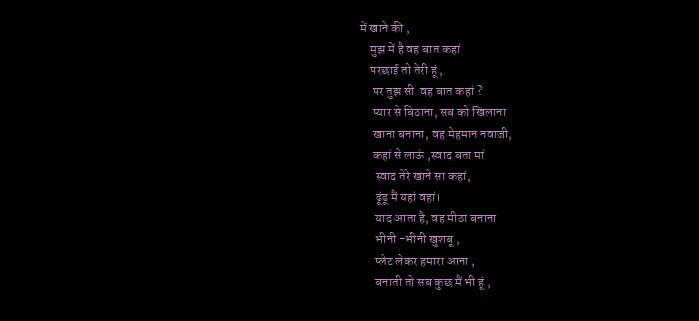में खाने की ,
    मुझ में है वह बात कहां
    परछाई तो तेरी हूं ,
     पर तुझ सी  वह बात कहां ?
     प्यार से बिठाना, सब को खिलाना
     खाना बनाना, वह मेहमान नवाजी,
     कहां से लाऊं ,स्वाद बता मां
      स्वाद तेरे खाने सा कहां,
      ढूंढू मैं यहां वहां।
      याद आता है, वह मीठा बनाना
      भीनी -भीनी खुशबू ,
      प्लेट लेकर हमारा आना ,
      बनाती तो सब कुछ मैं भी हूं ,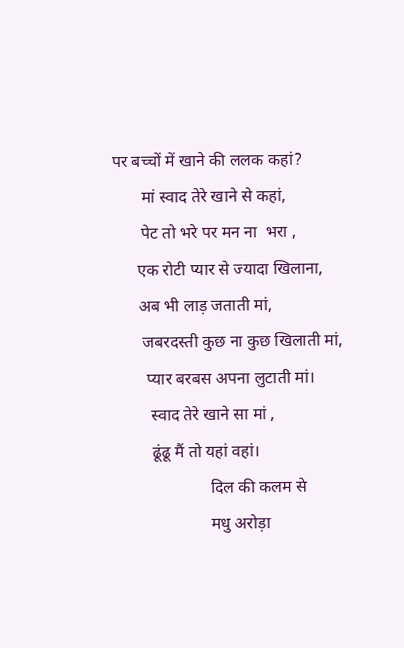पर बच्चों में खाने की ललक कहां?
       मां स्वाद तेरे खाने से कहां,
       पेट तो भरे पर मन ना  भरा ,
      एक रोटी प्यार से ज्यादा खिलाना,
      अब भी ‌लाड़‌ जताती‌ मां,
       जबरदस्ती कुछ ना कुछ खिलाती मां,
        प्यार बरबस अपना लुटाती मां।
         स्वाद तेरे खाने सा मां ,
         ढूंढू मैं तो यहां वहां।
                       दिल की कलम से
                       मधु अरोड़ा